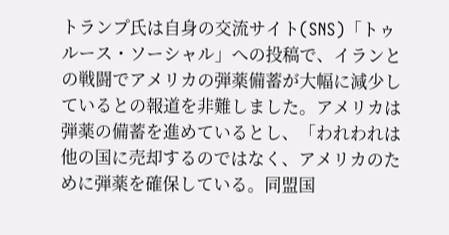トランプ氏は自身の交流サイト(SNS)「トゥルース・ソーシャル」への投稿で、イランとの戦闘でアメリカの弾薬備蓄が大幅に減少しているとの報道を非難しました。アメリカは弾薬の備蓄を進めているとし、「われわれは他の国に売却するのではなく、アメリカのために弾薬を確保している。同盟国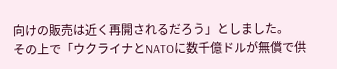向けの販売は近く再開されるだろう」としました。
その上で「ウクライナとNATOに数千億ドルが無償で供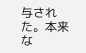与された。本来な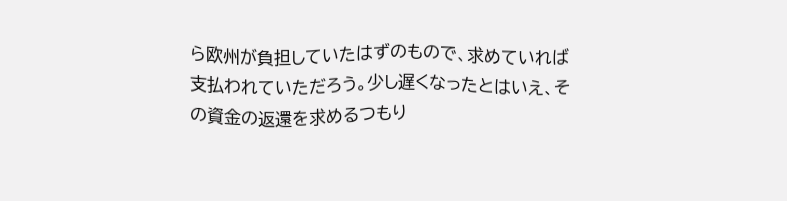ら欧州が負担していたはずのもので、求めていれば支払われていただろう。少し遅くなったとはいえ、その資金の返還を求めるつもり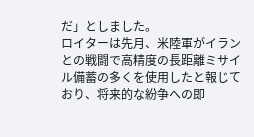だ」としました。
ロイターは先月、米陸軍がイランとの戦闘で高精度の長距離ミサイル備蓄の多くを使用したと報じており、将来的な紛争への即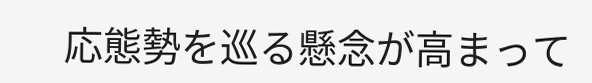応態勢を巡る懸念が高まって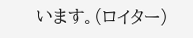います。(ロイター)